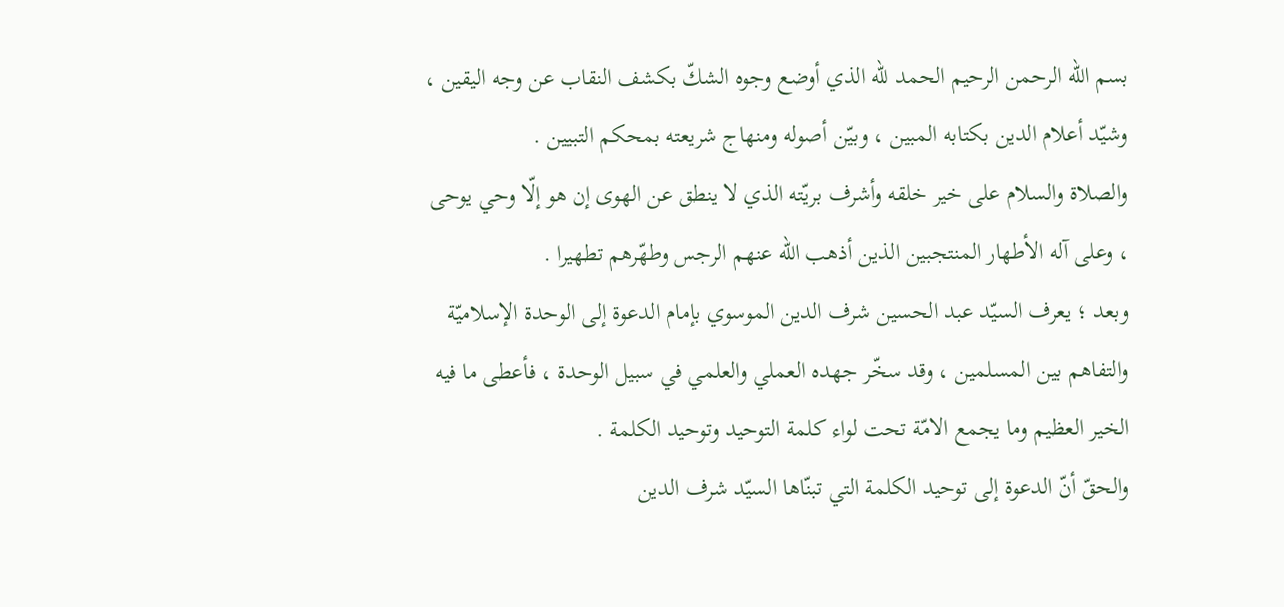بسم اللّه الرحمن الرحيم الحمد للّه الذي أوضع وجوه الشكّ بكشف النقاب عن وجه اليقين ، وشيّد أعلام الدين بكتابه المبين ، وبيّن أصوله ومنهاج شريعته بمحكم التبيين .
والصلاة والسلام على خير خلقه وأشرف بريّته الذي لا ينطق عن الهوى إن هو إلّا وحي يوحى ، وعلى آله الأطهار المنتجبين الذين أذهب اللّه عنهم الرجس وطهّرهم تطهيرا .
وبعد ؛ يعرف السيّد عبد الحسين شرف الدين الموسوي بإمام الدعوة إلى الوحدة الإسلاميّة والتفاهم بين المسلمين ، وقد سخّر جهده العملي والعلمي في سبيل الوحدة ، فأعطى ما فيه الخير العظيم وما يجمع الامّة تحت لواء كلمة التوحيد وتوحيد الكلمة .
والحقّ أنّ الدعوة إلى توحيد الكلمة التي تبنّاها السيّد شرف الدين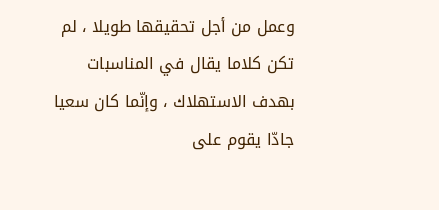وعمل من أجل تحقيقها طويلا ، لم تكن كلاما يقال في المناسبات بهدف الاستهلاك ، وإنّما كان سعيا جادّا يقوم على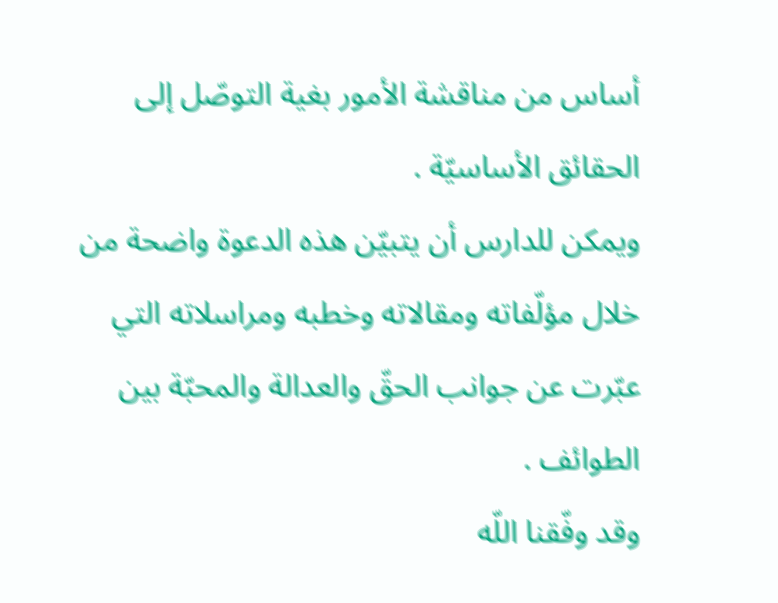أساس من مناقشة الأمور بغية التوصّل إلى الحقائق الأساسيّة .
ويمكن للدارس أن يتبيّن هذه الدعوة واضحة من خلال مؤلّفاته ومقالاته وخطبه ومراسلاته التي عبّرت عن جوانب الحقّ والعدالة والمحبّة بين الطوائف .
وقد وفّقنا اللّه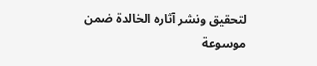لتحقيق ونشر آثاره الخالدة ضمن موسوعة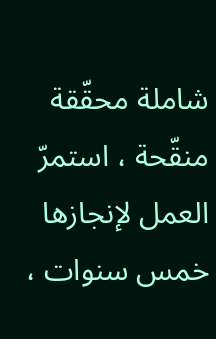شاملة محقّقة منقّحة ، استمرّ العمل لإنجازها خمس سنوات ،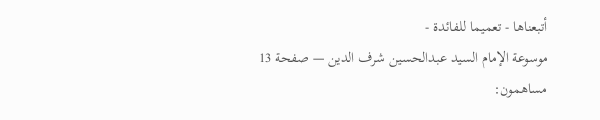أتبعناها - تعميما للفائدة -
موسوعة الإمام السيد عبدالحسين شرف الدين — صفحة 13
مساهمون: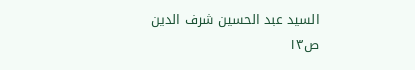السيد عبد الحسين شرف الدين
ص١٣